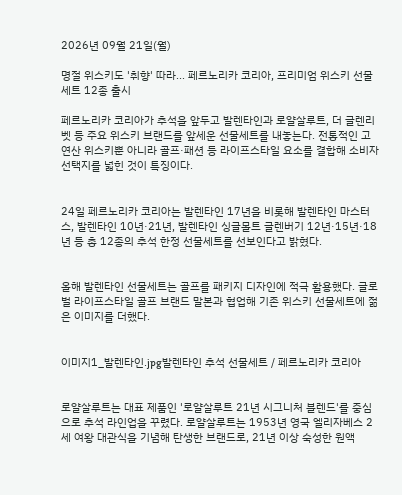2026년 09월 21일(월)

명절 위스키도 '취향' 따라... 페르노리카 코리아, 프리미엄 위스키 선물 세트 12종 출시

페르노리카 코리아가 추석을 앞두고 발렌타인과 로얄살루트, 더 글렌리벳 등 주요 위스키 브랜드를 앞세운 선물세트를 내놓는다. 전통적인 고연산 위스키뿐 아니라 골프·패션 등 라이프스타일 요소를 결합해 소비자 선택지를 넓힌 것이 특징이다.


24일 페르노리카 코리아는 발렌타인 17년을 비롯해 발렌타인 마스터스, 발렌타인 10년·21년, 발렌타인 싱글몰트 글렌버기 12년·15년·18년 등 총 12종의 추석 한정 선물세트를 선보인다고 밝혔다.


올해 발렌타인 선물세트는 골프를 패키지 디자인에 적극 활용했다. 글로벌 라이프스타일 골프 브랜드 말본과 협업해 기존 위스키 선물세트에 젊은 이미지를 더했다.


이미지1_발렌타인.jpg발렌타인 추석 선물세트 / 페르노리카 코리아


로얄살루트는 대표 제품인 '로얄살루트 21년 시그니처 블렌드'를 중심으로 추석 라인업을 꾸렸다. 로얄살루트는 1953년 영국 엘리자베스 2세 여왕 대관식을 기념해 탄생한 브랜드로, 21년 이상 숙성한 원액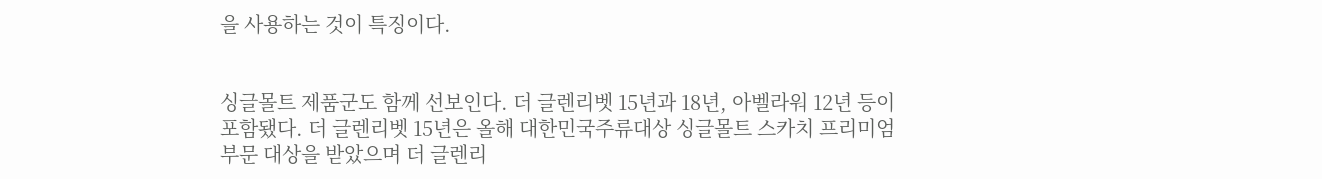을 사용하는 것이 특징이다.


싱글몰트 제품군도 함께 선보인다. 더 글렌리벳 15년과 18년, 아벨라워 12년 등이 포함됐다. 더 글렌리벳 15년은 올해 대한민국주류대상 싱글몰트 스카치 프리미엄 부문 대상을 받았으며 더 글렌리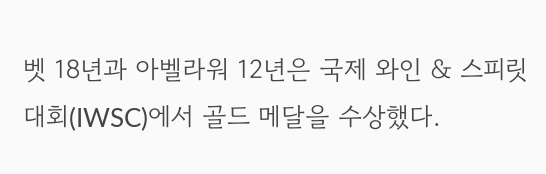벳 18년과 아벨라워 12년은 국제 와인 & 스피릿 대회(IWSC)에서 골드 메달을 수상했다.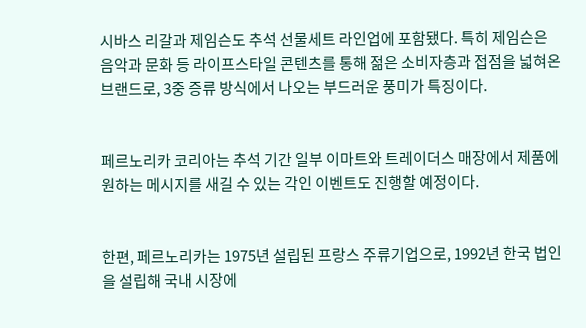시바스 리갈과 제임슨도 추석 선물세트 라인업에 포함됐다. 특히 제임슨은 음악과 문화 등 라이프스타일 콘텐츠를 통해 젊은 소비자층과 접점을 넓혀온 브랜드로, 3중 증류 방식에서 나오는 부드러운 풍미가 특징이다.


페르노리카 코리아는 추석 기간 일부 이마트와 트레이더스 매장에서 제품에 원하는 메시지를 새길 수 있는 각인 이벤트도 진행할 예정이다.


한편, 페르노리카는 1975년 설립된 프랑스 주류기업으로, 1992년 한국 법인을 설립해 국내 시장에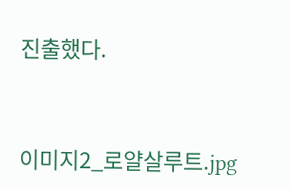진출했다.


이미지2_로얄살루트.jpg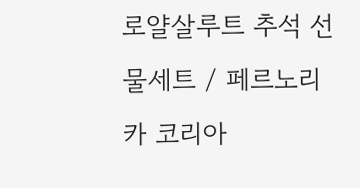로얄살루트 추석 선물세트 / 페르노리카 코리아